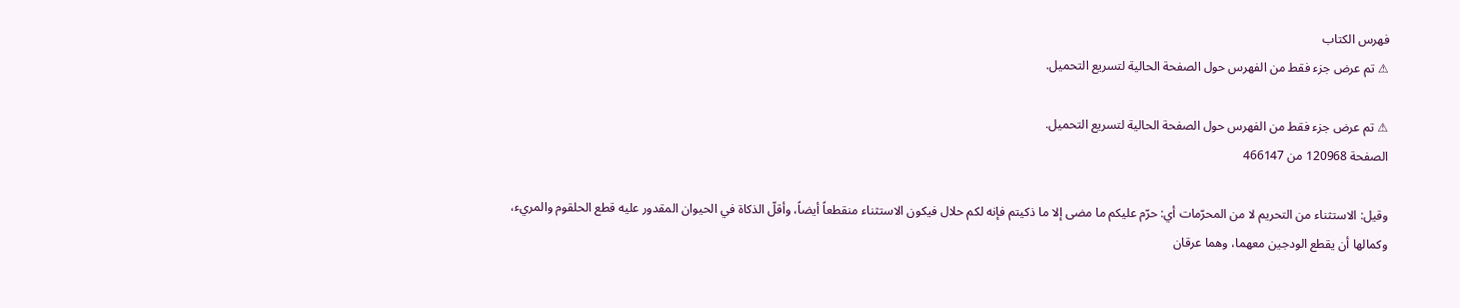فهرس الكتاب
⚠ تم عرض جزء فقط من الفهرس حول الصفحة الحالية لتسريع التحميل.

⚠ تم عرض جزء فقط من الفهرس حول الصفحة الحالية لتسريع التحميل.
الصفحة 120968 من 466147

وقيل: الاستثناء من التحريم لا من المحرّمات أي: حرّم عليكم ما مضى إلا ما ذكيتم فإنه لكم حلال فيكون الاستثناء منقطعاً أيضاً، وأقلّ الذكاة في الحيوان المقدور عليه قطع الحلقوم والمريء، وكمالها أن يقطع الودجين معهما، وهما عرقان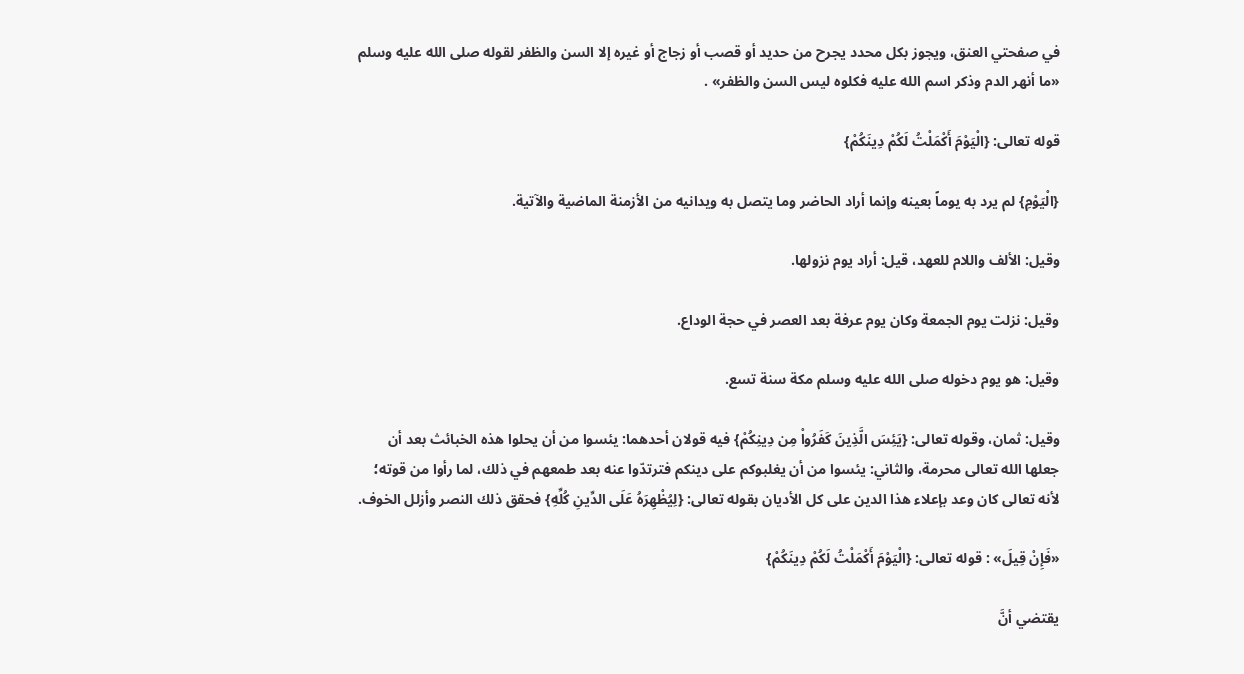في صفحتي العنق، ويجوز بكل محدد يجرح من حديد أو قصب أو زجاج أو غيره إلا السن والظفر لقوله صلى الله عليه وسلم «ما أنهر الدم وذكر اسم الله عليه فكلوه ليس السن والظفر» .

قوله تعالى: {الْيَوْمَ أَكْمَلْتُ لَكُمْ دِينَكُمْ}

{الْيَوْمِ} لم يرد به يوماً بعينه وإنما أراد الحاضر وما يتصل به ويدانيه من الأزمنة الماضية والآتية.

وقيل: الألف واللام للعهد، قيل: أراد يوم نزولها.

وقيل: نزلت يوم الجمعة وكان يوم عرفة بعد العصر في حجة الوداع.

وقيل: هو يوم دخوله صلى الله عليه وسلم مكة سنة تسع.

وقيل: ثمان، وقوله تعالى: {يَئِسَ الَّذِينَ كَفَرُواْ مِن دِينِكُمْ} فيه قولان أحدهما: يئسوا من أن يحلوا هذه الخبائث بعد أن جعلها الله تعالى محرمة، والثاني: يئسوا من أن يغلبوكم على دينكم فترتدّوا عنه بعد طمعهم في ذلك، لما رأوا من قوته؛ لأنه تعالى كان وعد بإعلاء هذا الدين على كل الأديان بقوله تعالى: {لِيُظْهِرَهُ عَلَى الدِّينِ كُلِّهِ} فحقق ذلك النصر وأزلل الخوف.

«فَإِنْ قِيلَ» : قوله تعالى: {الْيَوْمَ أَكْمَلْتُ لَكُمْ دِينَكُمْ}

يقتضي أنَّ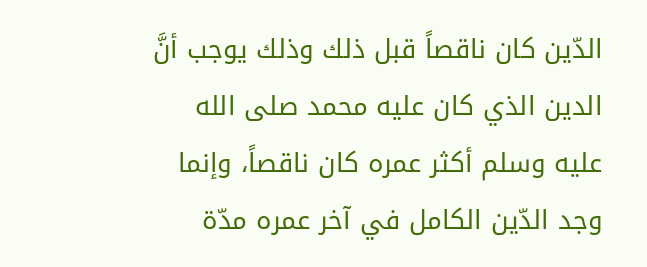الدّين كان ناقصاً قبل ذلك وذلك يوجب أنَّ الدين الذي كان عليه محمد صلى الله عليه وسلم أكثر عمره كان ناقصاً، وإنما وجد الدّين الكامل في آخر عمره مدّة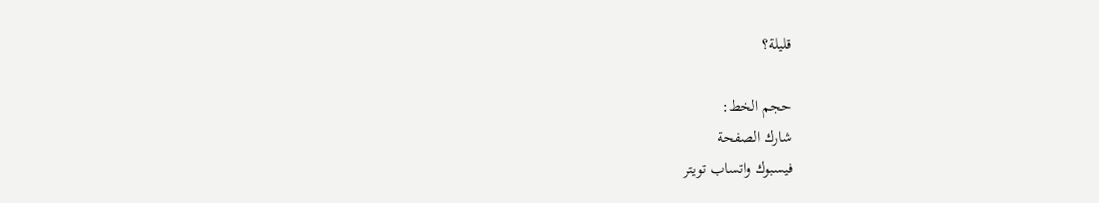قليلة؟

حجم الخط:
شارك الصفحة
فيسبوك واتساب تويتر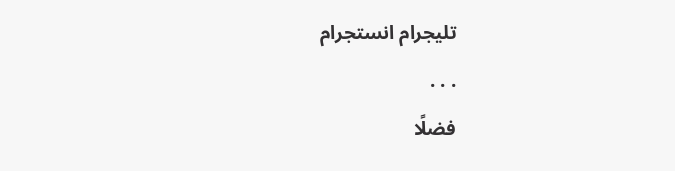تليجرام انستجرام
. . .
فضلًا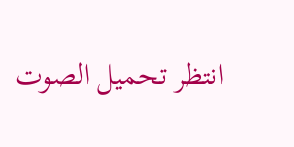انتظر تحميل الصوت